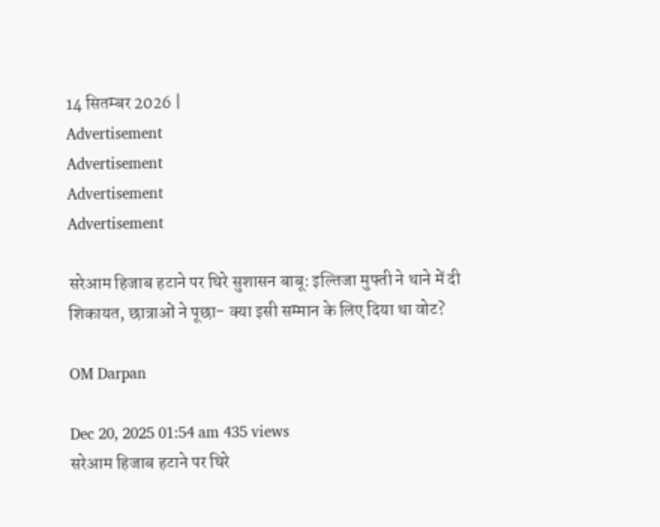14 सितम्बर 2026 |
Advertisement
Advertisement
Advertisement
Advertisement

सरेआम हिजाब हटाने पर घिरे सुशासन बाबू: इल्तिजा मुफ्ती ने थाने में दी शिकायत, छात्राओं ने पूछा- क्या इसी सम्मान के लिए दिया था वोट?

OM Darpan

Dec 20, 2025 01:54 am 435 views
सरेआम हिजाब हटाने पर घिरे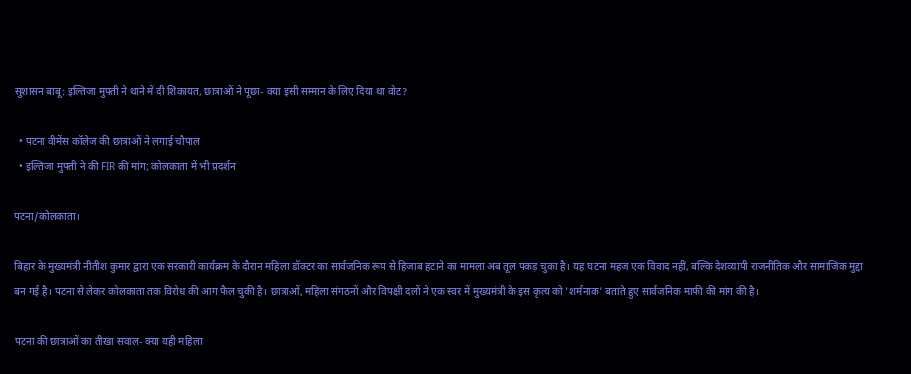सुशासन बाबू: इल्तिजा मुफ्ती ने थाने में दी शिकायत, छात्राओं ने पूछा- क्या इसी सम्मान के लिए दिया था वोट?

  • पटना वीमेंस कॉलेज की छात्राओं ने लगाई चौपाल
  • इल्तिजा मुफ्ती ने की FIR की मांग; कोलकाता में भी प्रदर्शन

पटना/कोलकाता।

बिहार के मुख्यमंत्री नीतीश कुमार द्वारा एक सरकारी कार्यक्रम के दौरान महिला डॉक्टर का सार्वजनिक रूप से हिजाब हटाने का मामला अब तूल पकड़ चुका है। यह घटना महज एक विवाद नहीं, बल्कि देशव्यापी राजनीतिक और सामाजिक मुद्दा बन गई है। पटना से लेकर कोलकाता तक विरोध की आग फैल चुकी है। छात्राओं, महिला संगठनों और विपक्षी दलों ने एक स्वर में मुख्यमंत्री के इस कृत्य को 'शर्मनाक' बताते हुए सार्वजनिक माफी की मांग की है।

पटना की छात्राओं का तीखा सवाल- क्या यही महिला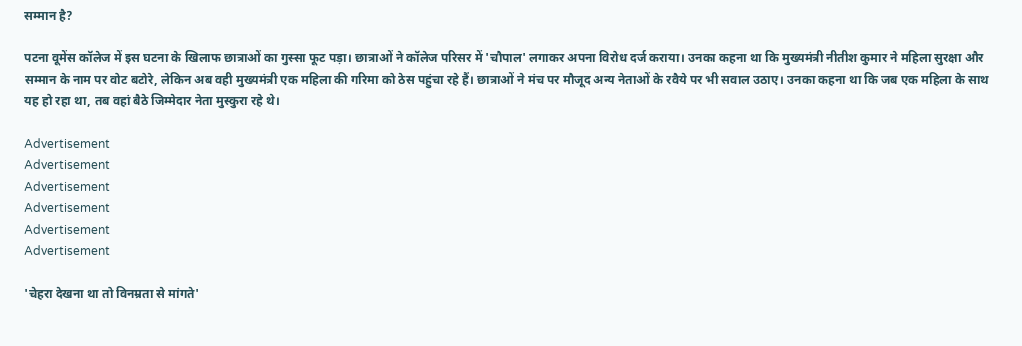सम्मान है?

पटना वूमेंस कॉलेज में इस घटना के खिलाफ छात्राओं का गुस्सा फूट पड़ा। छात्राओं ने कॉलेज परिसर में 'चौपाल' लगाकर अपना विरोध दर्ज कराया। उनका कहना था कि मुख्यमंत्री नीतीश कुमार ने महिला सुरक्षा और सम्मान के नाम पर वोट बटोरे, लेकिन अब वही मुख्यमंत्री एक महिला की गरिमा को ठेस पहुंचा रहे हैं। छात्राओं ने मंच पर मौजूद अन्य नेताओं के रवैये पर भी सवाल उठाए। उनका कहना था कि जब एक महिला के साथ यह हो रहा था, तब वहां बैठे जिम्मेदार नेता मुस्कुरा रहे थे।

Advertisement
Advertisement
Advertisement
Advertisement
Advertisement
Advertisement

'चेहरा देखना था तो विनम्रता से मांगते'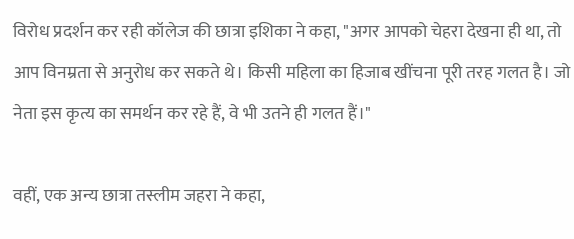विरोध प्रदर्शन कर रही कॉलेज की छात्रा इशिका ने कहा, "अगर आपको चेहरा देखना ही था, तो आप विनम्रता से अनुरोध कर सकते थे। किसी महिला का हिजाब खींचना पूरी तरह गलत है। जो नेता इस कृत्य का समर्थन कर रहे हैं, वे भी उतने ही गलत हैं।"

वहीं, एक अन्य छात्रा तस्लीम जहरा ने कहा,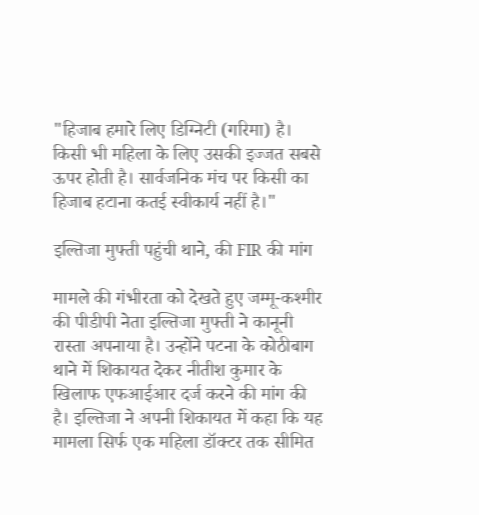"हिजाब हमारे लिए डिग्निटी (गरिमा) है। किसी भी महिला के लिए उसकी इज्जत सबसे ऊपर होती है। सार्वजनिक मंच पर किसी का हिजाब हटाना कतई स्वीकार्य नहीं है।"

इल्तिजा मुफ्ती पहुंची थाने, की FIR की मांग

मामले की गंभीरता को देखते हुए जम्मू-कश्मीर की पीडीपी नेता इल्तिजा मुफ्ती ने कानूनी रास्ता अपनाया है। उन्होंने पटना के कोठीबाग थाने में शिकायत देकर नीतीश कुमार के खिलाफ एफआईआर दर्ज करने की मांग की है। इल्तिजा ने अपनी शिकायत में कहा कि यह मामला सिर्फ एक महिला डॉक्टर तक सीमित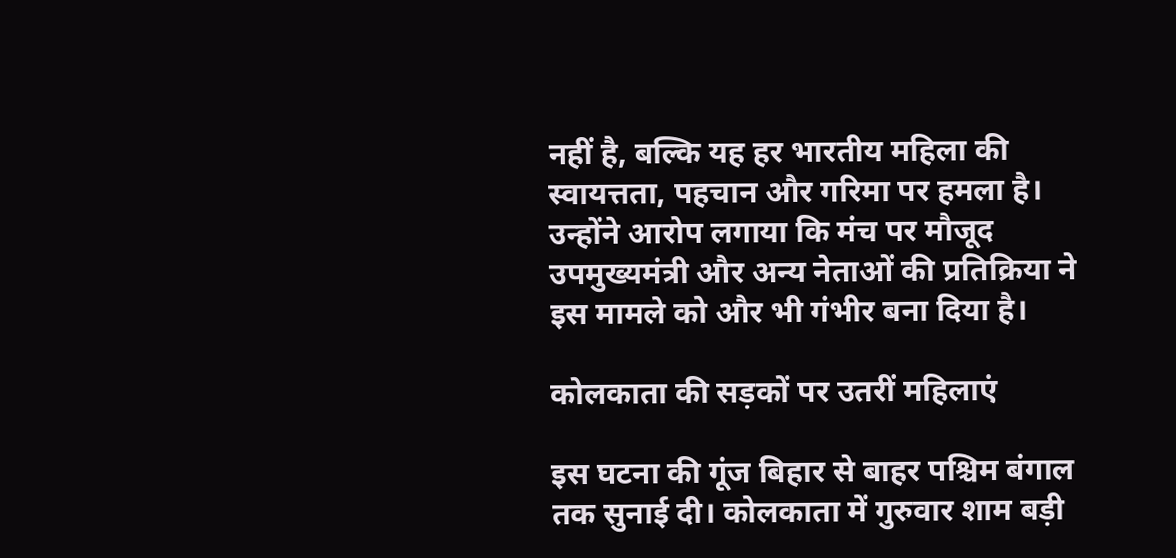नहीं है, बल्कि यह हर भारतीय महिला की स्वायत्तता, पहचान और गरिमा पर हमला है। उन्होंने आरोप लगाया कि मंच पर मौजूद उपमुख्यमंत्री और अन्य नेताओं की प्रतिक्रिया ने इस मामले को और भी गंभीर बना दिया है।

कोलकाता की सड़कों पर उतरीं महिलाएं

इस घटना की गूंज बिहार से बाहर पश्चिम बंगाल तक सुनाई दी। कोलकाता में गुरुवार शाम बड़ी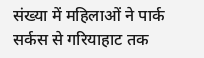संख्या में महिलाओं ने पार्क सर्कस से गरियाहाट तक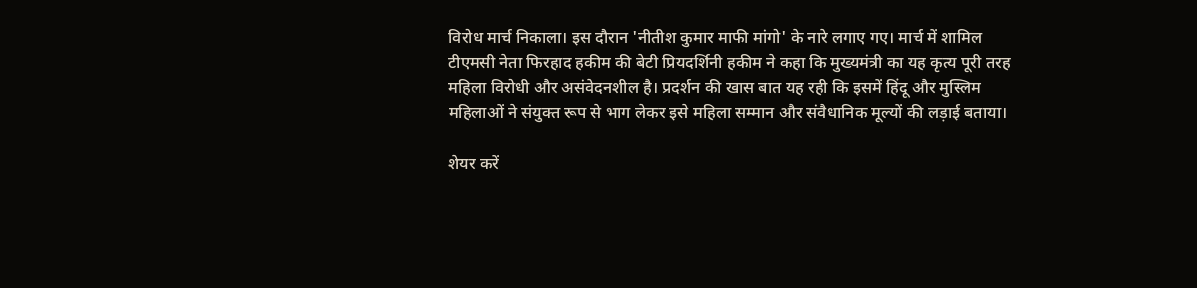विरोध मार्च निकाला। इस दौरान 'नीतीश कुमार माफी मांगो' के नारे लगाए गए। मार्च में शामिल टीएमसी नेता फिरहाद हकीम की बेटी प्रियदर्शिनी हकीम ने कहा कि मुख्यमंत्री का यह कृत्य पूरी तरह महिला विरोधी और असंवेदनशील है। प्रदर्शन की खास बात यह रही कि इसमें हिंदू और मुस्लिम महिलाओं ने संयुक्त रूप से भाग लेकर इसे महिला सम्मान और संवैधानिक मूल्यों की लड़ाई बताया।

शेयर करें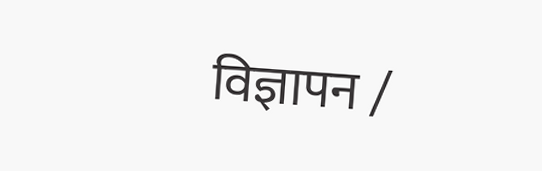विज्ञापन /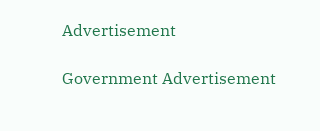Advertisement

Government Advertisement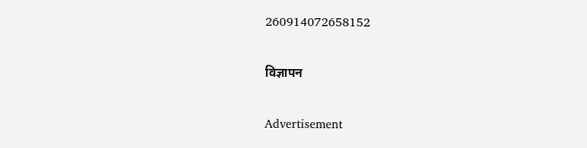260914072658152

विज्ञापन

Advertisement